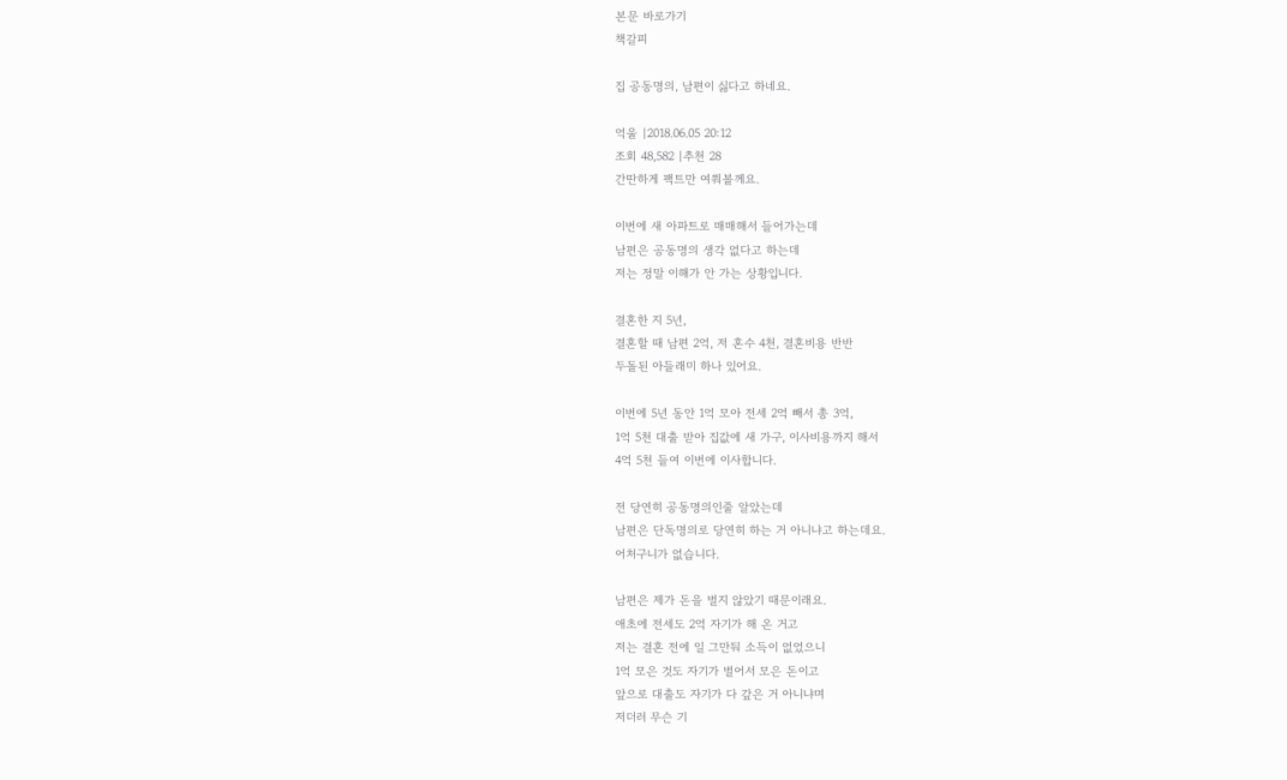본문 바로가기
책갈피

집 공동명의, 남편이 싫다고 하네요.

억울 |2018.06.05 20:12
조회 48,582 |추천 28
간딴하게 팩트만 여쭤볼께요.

이번에 새 아파트로 매매해서 들어가는데
남편은 공동명의 생각 없다고 하는데
저는 정말 이해가 안 가는 상황입니다.

결혼한 지 5년,
결혼할 때 남편 2억, 저 혼수 4천, 결혼비용 반반
두돌된 아들래미 하나 있어요.

이번에 5년 동안 1억 모아 전세 2억 빼서 총 3억,
1억 5천 대출 받아 집값에 새 가구, 이사비용까지 해서
4억 5천 들여 이번에 이사합니다.

전 당연히 공동명의인줄 알았는데
남편은 단독명의로 당연히 하는 거 아니냐고 하는데요.
어처구니가 없습니다.

남편은 제가 돈을 벌지 않았기 때문이래요.
애초에 전세도 2억 자기가 해 온 거고
저는 결혼 전에 일 그만둬 소득이 없었으니
1억 모은 것도 자기가 벌어서 모은 돈이고
앞으로 대출도 자기가 다 갚은 거 아니냐며
저더러 무슨 기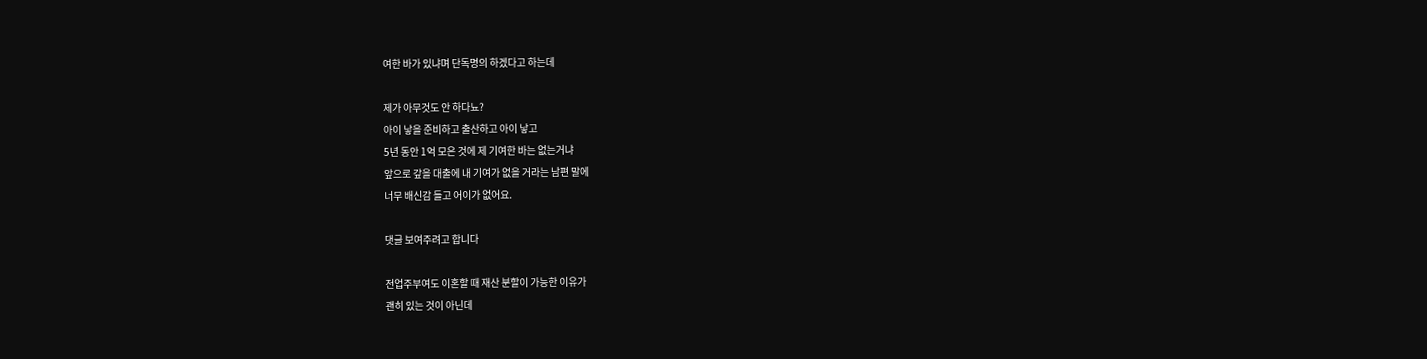여한 바가 있냐며 단독명의 하겠다고 하는데

제가 아무것도 안 하다뇨?
아이 낳을 준비하고 출산하고 아이 낳고
5년 동안 1억 모은 것에 제 기여한 바는 없는거냐
앞으로 갚을 대출에 내 기여가 없을 거라는 남편 말에
너무 배신감 들고 어이가 없어요.

댓글 보여주려고 합니다

전업주부여도 이혼할 때 재산 분할이 가능한 이유가
괜히 있는 것이 아닌데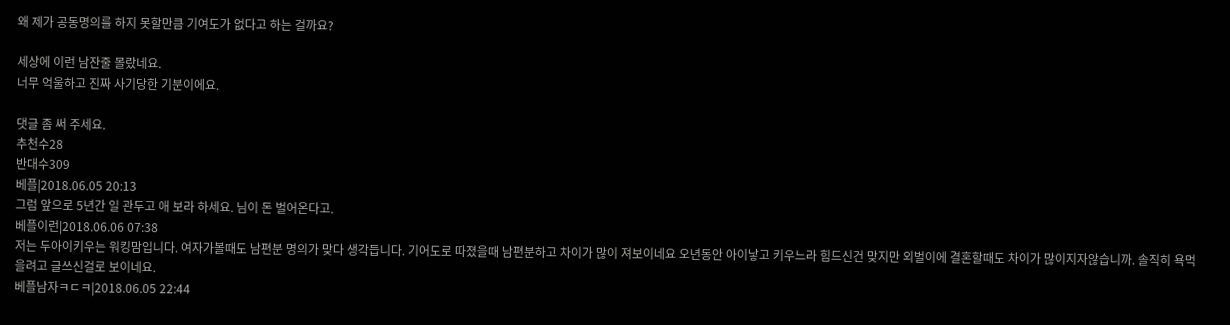왜 제가 공동명의를 하지 못할만큼 기여도가 없다고 하는 걸까요?

세상에 이런 남잔줄 몰랐네요.
너무 억울하고 진짜 사기당한 기분이에요.

댓글 좀 써 주세요.
추천수28
반대수309
베플|2018.06.05 20:13
그럼 앞으로 5년간 일 관두고 애 보라 하세요. 님이 돈 벌어온다고.
베플이런|2018.06.06 07:38
저는 두아이키우는 워킹맘입니다. 여자가볼때도 남편분 명의가 맞다 생각듭니다. 기어도로 따졌을때 남편분하고 차이가 많이 져보이네요 오년동안 아이낳고 키우느라 힘드신건 맞지만 외벌이에 결혼할때도 차이가 많이지자않습니까. 솔직히 욕먹을려고 글쓰신걸로 보이네요.
베플남자ㅋㄷㅋ|2018.06.05 22:44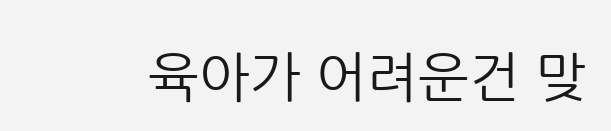육아가 어려운건 맞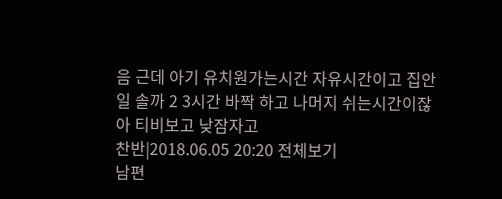음 근데 아기 유치원가는시간 자유시간이고 집안일 솔까 2 3시간 바짝 하고 나머지 쉬는시간이잖아 티비보고 낮잠자고
찬반|2018.06.05 20:20 전체보기
남편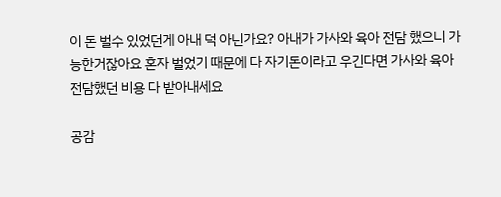이 돈 벌수 있었던게 아내 덕 아닌가요? 아내가 가사와 육아 전담 했으니 가능한거잖아요 혼자 벌었기 때문에 다 자기돈이라고 우긴다면 가사와 육아 전담했던 비용 다 받아내세요

공감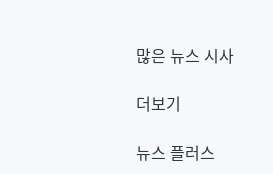많은 뉴스 시사

더보기

뉴스 플러스